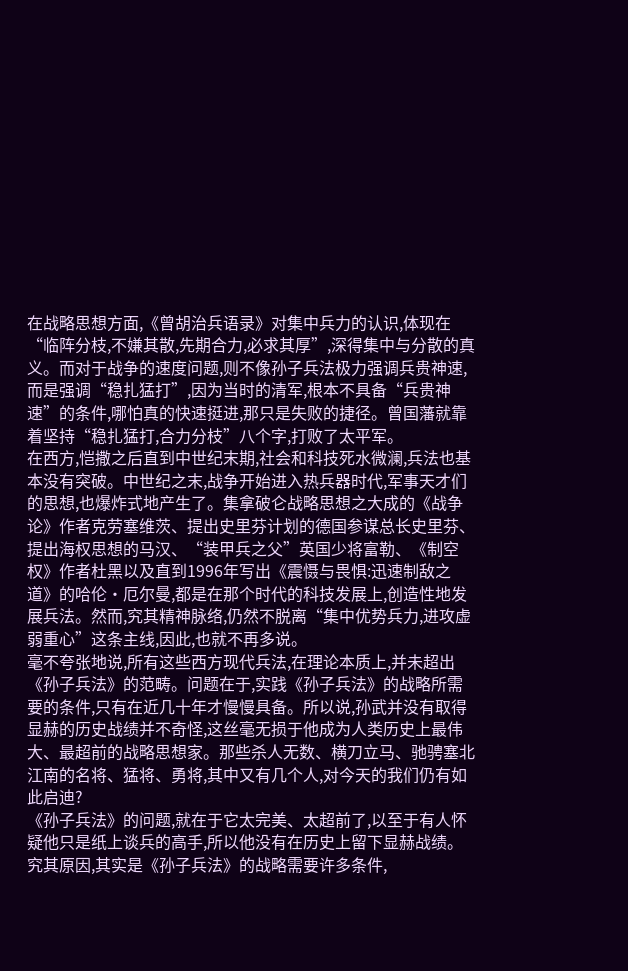在战略思想方面,《曾胡治兵语录》对集中兵力的认识,体现在“临阵分枝,不嫌其散,先期合力,必求其厚”,深得集中与分散的真义。而对于战争的速度问题,则不像孙子兵法极力强调兵贵神速,而是强调“稳扎猛打”,因为当时的清军,根本不具备“兵贵神速”的条件,哪怕真的快速挺进,那只是失败的捷径。曾国藩就靠着坚持“稳扎猛打,合力分枝”八个字,打败了太平军。
在西方,恺撒之后直到中世纪末期,社会和科技死水微澜,兵法也基本没有突破。中世纪之末,战争开始进入热兵器时代,军事天才们的思想,也爆炸式地产生了。集拿破仑战略思想之大成的《战争论》作者克劳塞维茨、提出史里芬计划的德国参谋总长史里芬、提出海权思想的马汉、“装甲兵之父”英国少将富勒、《制空权》作者杜黑以及直到1996年写出《震慑与畏惧:迅速制敌之道》的哈伦·厄尔曼,都是在那个时代的科技发展上,创造性地发展兵法。然而,究其精神脉络,仍然不脱离“集中优势兵力,进攻虚弱重心”这条主线,因此,也就不再多说。
毫不夸张地说,所有这些西方现代兵法,在理论本质上,并未超出《孙子兵法》的范畴。问题在于,实践《孙子兵法》的战略所需要的条件,只有在近几十年才慢慢具备。所以说,孙武并没有取得显赫的历史战绩并不奇怪,这丝毫无损于他成为人类历史上最伟大、最超前的战略思想家。那些杀人无数、横刀立马、驰骋塞北江南的名将、猛将、勇将,其中又有几个人,对今天的我们仍有如此启迪?
《孙子兵法》的问题,就在于它太完美、太超前了,以至于有人怀疑他只是纸上谈兵的高手,所以他没有在历史上留下显赫战绩。究其原因,其实是《孙子兵法》的战略需要许多条件,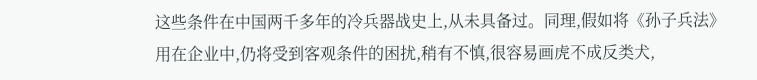这些条件在中国两千多年的冷兵器战史上,从未具备过。同理,假如将《孙子兵法》用在企业中,仍将受到客观条件的困扰,稍有不慎,很容易画虎不成反类犬,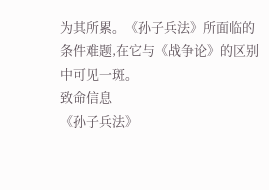为其所累。《孙子兵法》所面临的条件难题,在它与《战争论》的区别中可见一斑。
致命信息
《孙子兵法》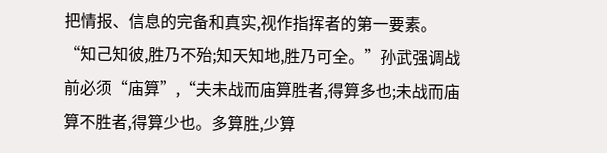把情报、信息的完备和真实,视作指挥者的第一要素。“知己知彼,胜乃不殆;知天知地,胜乃可全。”孙武强调战前必须“庙算”,“夫未战而庙算胜者,得算多也;未战而庙算不胜者,得算少也。多算胜,少算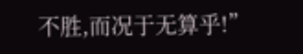不胜,而况于无算乎!”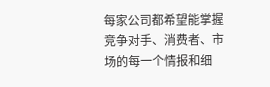每家公司都希望能掌握竞争对手、消费者、市场的每一个情报和细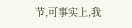节,可事实上,我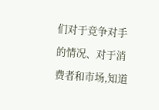们对于竞争对手的情况、对于消费者和市场,知道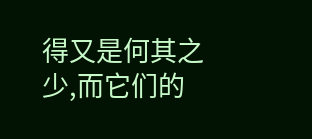得又是何其之少,而它们的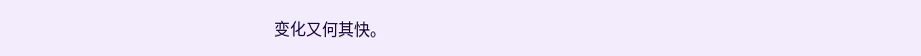变化又何其快。